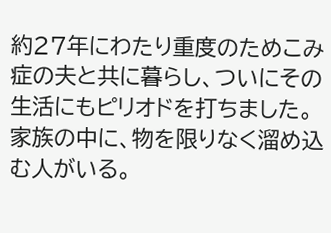約27年にわたり重度のためこみ症の夫と共に暮らし、ついにその生活にもピリオドを打ちました。
家族の中に、物を限りなく溜め込む人がいる。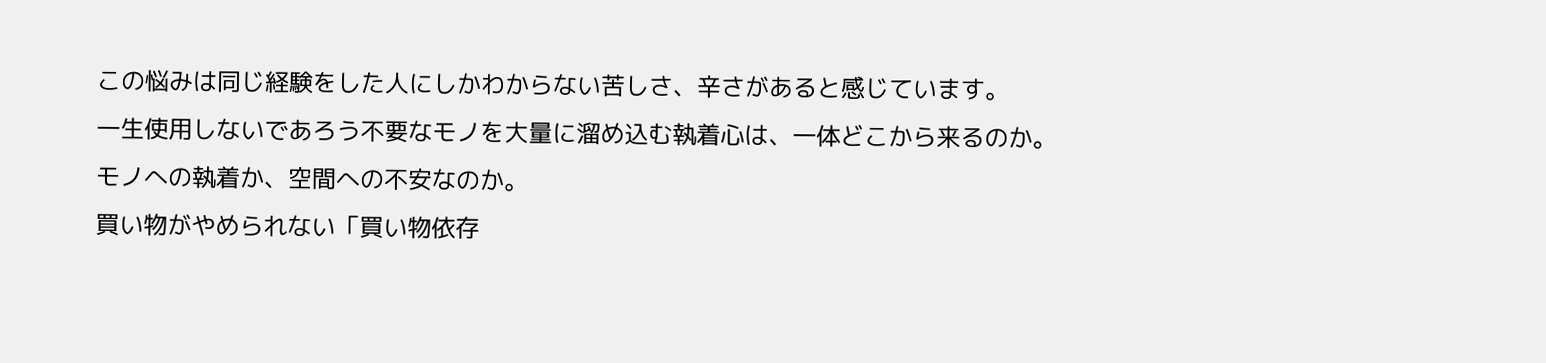この悩みは同じ経験をした人にしかわからない苦しさ、辛さがあると感じています。
一生使用しないであろう不要なモノを大量に溜め込む執着心は、一体どこから来るのか。
モノへの執着か、空間への不安なのか。
買い物がやめられない「買い物依存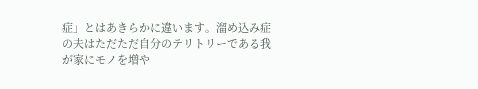症」とはあきらかに違います。溜め込み症の夫はただただ自分のテリトリーである我が家にモノを増や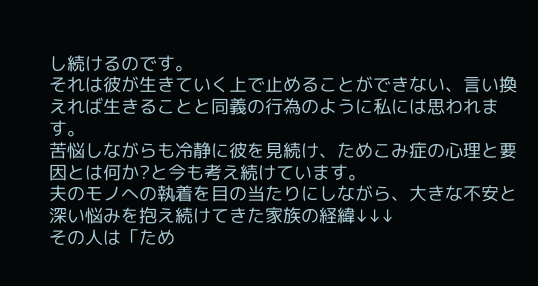し続けるのです。
それは彼が生きていく上で止めることができない、言い換えれば生きることと同義の行為のように私には思われます。
苦悩しながらも冷静に彼を見続け、ためこみ症の心理と要因とは何か?と今も考え続けています。
夫のモノへの執着を目の当たりにしながら、大きな不安と深い悩みを抱え続けてきた家族の経緯↓↓↓
その人は「ため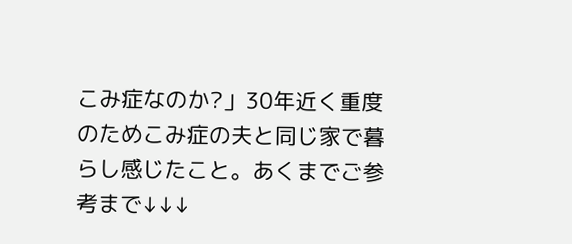こみ症なのか?」30年近く重度のためこみ症の夫と同じ家で暮らし感じたこと。あくまでご参考まで↓↓↓